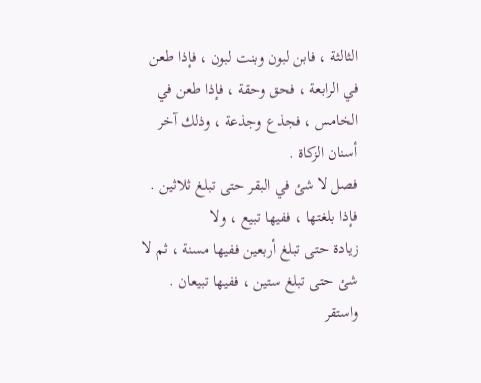الثالثة ، فابن لبون وبنت لبون ، فإذا طعن في الرابعة ، فحق وحقة ، فإذا طعن في
الخامس ، فجذع وجذعة ، وذلك آخر أسنان الزكاة .
فصل لا شئ في البقر حتى تبلغ ثلاثين . فإذا بلغتها ، ففيها تبيع ، ولا
زيادة حتى تبلغ أربعين ففيها مسنة ، ثم لا شئ حتى تبلغ ستين ، ففيها تبيعان .
واستقر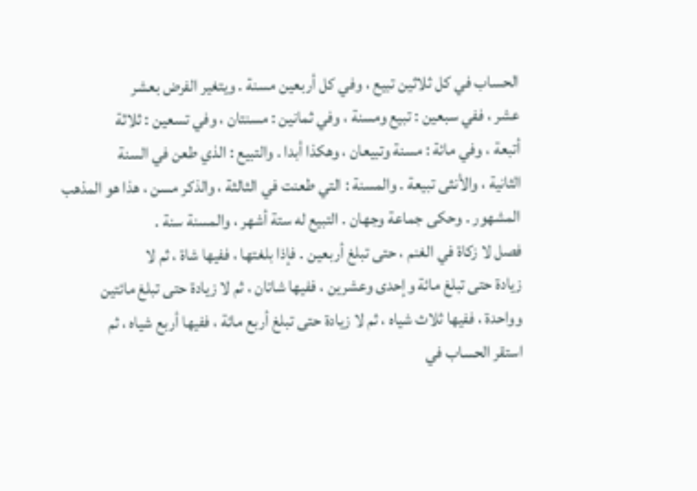الحساب في كل ثلاثين تبيع ، وفي كل أربعين مسنة . ويتغير الفرض بعشر
عشر ، ففي سبعين : تبيع ومسنة ، وفي ثمانين : مسنتان ، وفي تسعين : ثلاثة
أتبعة ، وفي مائة : مسنة وتبيعان ، وهكذا أبدا . والتبيع : الذي طعن في السنة
الثانية ، والأنثى تبيعة . والمسنة : التي طعنت في الثالثة ، والذكر مسن ، هذا هو المذهب
المشهور . وحكى جماعة وجهان . التبيع له ستة أشهر ، والمسنة سنة .
فصل لا زكاة في الغنم ، حتى تبلغ أربعين . فإذا بلغتها ، ففيها شاة ، ثم لا
زيادة حتى تبلغ مائة وإحدى وعشرين ، ففيها شاتان ، ثم لا زيادة حتى تبلغ مائتين
وواحدة ، ففيها ثلاث شياه ، ثم لا زيادة حتى تبلغ أربع مائة ، ففيها أربع شياه ، ثم
استقر الحساب في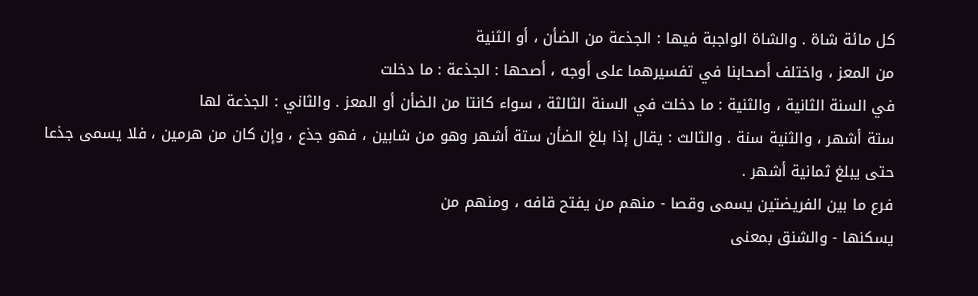كل مائة شاة . والشاة الواجبة فيها : الجذعة من الضأن ، أو الثنية
من المعز ، واختلف أصحابنا في تفسيرهما على أوجه ، أصحها : الجذعة : ما دخلت
في السنة الثانية ، والثنية : ما دخلت في السنة الثالثة ، سواء كانتا من الضأن أو المعز . والثاني : الجذعة لها
ستة أشهر ، والثنية سنة . والثالث : يقال إذا بلغ الضأن ستة أشهر وهو من شابين ، فهو جذع ، وإن كان من هرمين ، فلا يسمى جذعا
حتى يبلغ ثمانية أشهر .
فرع ما بين الفريضتين يسمى وقصا - منهم من يفتح قافه ، ومنهم من
يسكنها - والشنق بمعنى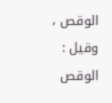الوقص ، وقيل : الوقص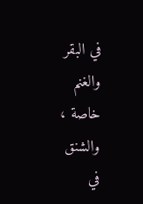في البقر والغنم خاصة ، والشنق
في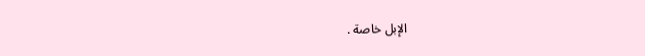الإبل خاصة .